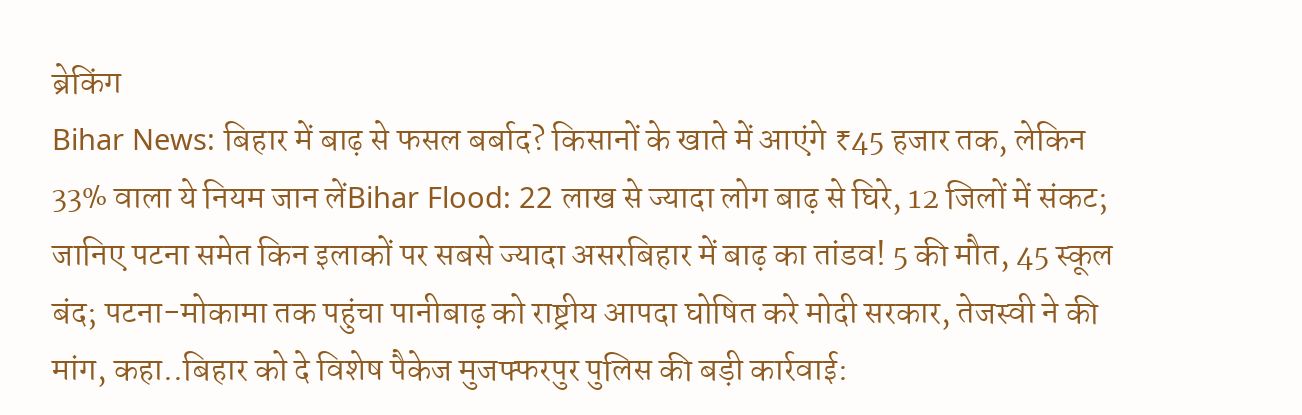ब्रेकिंग
Bihar News: बिहार में बाढ़ से फसल बर्बाद? किसानों के खाते में आएंगे ₹45 हजार तक, लेकिन 33% वाला ये नियम जान लेंBihar Flood: 22 लाख से ज्यादा लोग बाढ़ से घिरे, 12 जिलों में संकट; जानिए पटना समेत किन इलाकों पर सबसे ज्यादा असरबिहार में बाढ़ का तांडव! 5 की मौत, 45 स्कूल बंद; पटना-मोकामा तक पहुंचा पानीबाढ़ को राष्ट्रीय आपदा घोषित करे मोदी सरकार, तेजस्वी ने की मांग, कहा..बिहार को दे विशेष पैकेज मुजफ्फरपुर पुलिस की बड़ी कार्रवाई: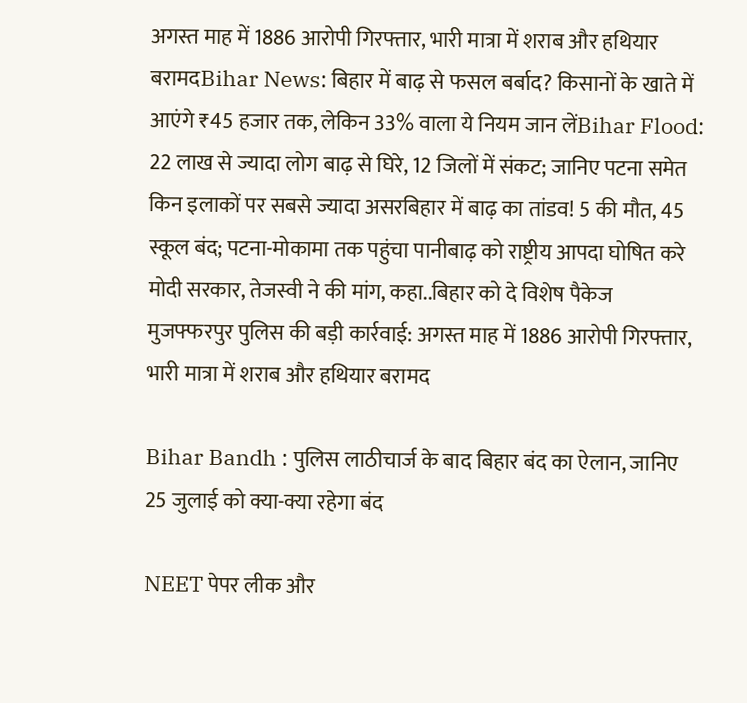अगस्त माह में 1886 आरोपी गिरफ्तार, भारी मात्रा में शराब और हथियार बरामदBihar News: बिहार में बाढ़ से फसल बर्बाद? किसानों के खाते में आएंगे ₹45 हजार तक, लेकिन 33% वाला ये नियम जान लेंBihar Flood: 22 लाख से ज्यादा लोग बाढ़ से घिरे, 12 जिलों में संकट; जानिए पटना समेत किन इलाकों पर सबसे ज्यादा असरबिहार में बाढ़ का तांडव! 5 की मौत, 45 स्कूल बंद; पटना-मोकामा तक पहुंचा पानीबाढ़ को राष्ट्रीय आपदा घोषित करे मोदी सरकार, तेजस्वी ने की मांग, कहा..बिहार को दे विशेष पैकेज मुजफ्फरपुर पुलिस की बड़ी कार्रवाई: अगस्त माह में 1886 आरोपी गिरफ्तार, भारी मात्रा में शराब और हथियार बरामद

Bihar Bandh : पुलिस लाठीचार्ज के बाद बिहार बंद का ऐलान, जानिए 25 जुलाई को क्या-क्या रहेगा बंद

NEET पेपर लीक और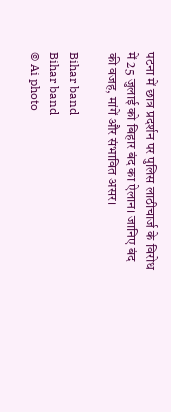पटना में छात्र प्रदर्शन पर पुलिस लाठीचार्ज के विरोध में 25 जुलाई को बिहार बंद का ऐलान। जानिए बंद की वजह, मांगें और संभावित असर।

Bihar band
Bihar band
© Ai photo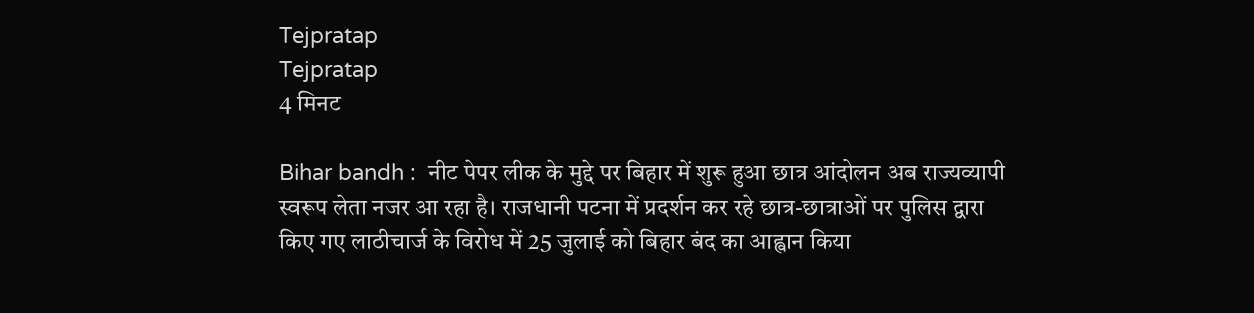Tejpratap
Tejpratap
4 मिनट

Bihar bandh :  नीट पेपर लीक के मुद्दे पर बिहार में शुरू हुआ छात्र आंदोलन अब राज्यव्यापी स्वरूप लेता नजर आ रहा है। राजधानी पटना में प्रदर्शन कर रहे छात्र-छात्राओं पर पुलिस द्वारा किए गए लाठीचार्ज के विरोध में 25 जुलाई को बिहार बंद का आह्वान किया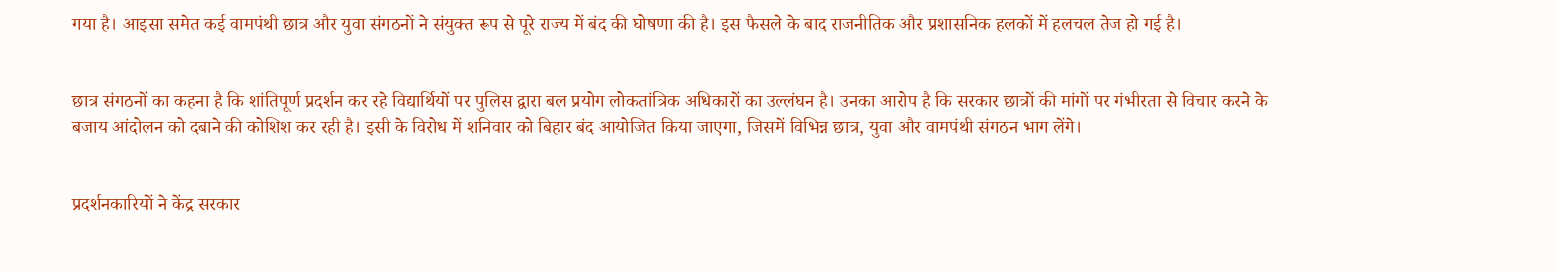गया है। आइसा समेत कई वामपंथी छात्र और युवा संगठनों ने संयुक्त रूप से पूरे राज्य में बंद की घोषणा की है। इस फैसले के बाद राजनीतिक और प्रशासनिक हलकों में हलचल तेज हो गई है।


छात्र संगठनों का कहना है कि शांतिपूर्ण प्रदर्शन कर रहे विद्यार्थियों पर पुलिस द्वारा बल प्रयोग लोकतांत्रिक अधिकारों का उल्लंघन है। उनका आरोप है कि सरकार छात्रों की मांगों पर गंभीरता से विचार करने के बजाय आंदोलन को दबाने की कोशिश कर रही है। इसी के विरोध में शनिवार को बिहार बंद आयोजित किया जाएगा, जिसमें विभिन्न छात्र, युवा और वामपंथी संगठन भाग लेंगे।


प्रदर्शनकारियों ने केंद्र सरकार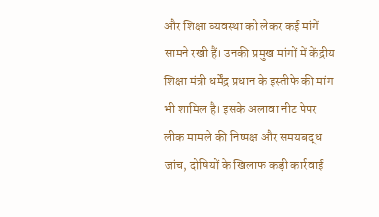और शिक्षा व्यवस्था को लेकर कई मांगें सामने रखी हैं। उनकी प्रमुख मांगों में केंद्रीय शिक्षा मंत्री धर्मेंद्र प्रधान के इस्तीफे की मांग भी शामिल है। इसके अलावा नीट पेपर लीक मामले की निष्पक्ष और समयबद्ध जांच, दोषियों के खिलाफ कड़ी कार्रवाई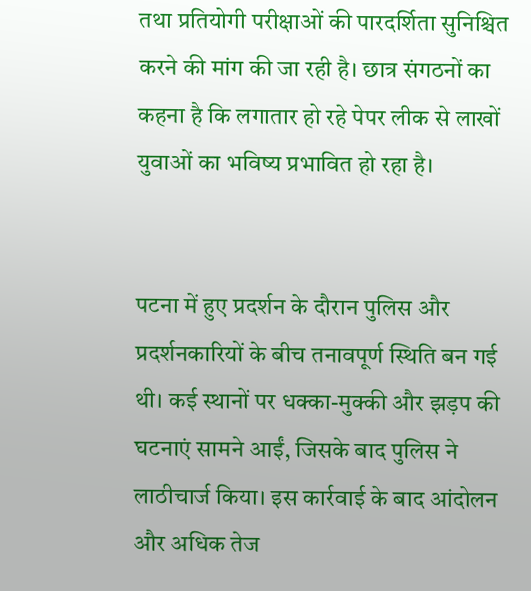तथा प्रतियोगी परीक्षाओं की पारदर्शिता सुनिश्चित करने की मांग की जा रही है। छात्र संगठनों का कहना है कि लगातार हो रहे पेपर लीक से लाखों युवाओं का भविष्य प्रभावित हो रहा है।


पटना में हुए प्रदर्शन के दौरान पुलिस और प्रदर्शनकारियों के बीच तनावपूर्ण स्थिति बन गई थी। कई स्थानों पर धक्का-मुक्की और झड़प की घटनाएं सामने आईं, जिसके बाद पुलिस ने लाठीचार्ज किया। इस कार्रवाई के बाद आंदोलन और अधिक तेज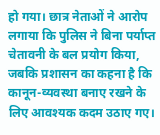हो गया। छात्र नेताओं ने आरोप लगाया कि पुलिस ने बिना पर्याप्त चेतावनी के बल प्रयोग किया, जबकि प्रशासन का कहना है कि कानून-व्यवस्था बनाए रखने के लिए आवश्यक कदम उठाए गए।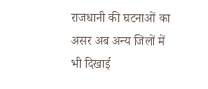राजधानी की घटनाओं का असर अब अन्य जिलों में भी दिखाई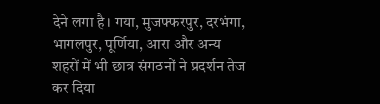देने लगा है। गया, मुजफ्फरपुर, दरभंगा, भागलपुर, पूर्णिया, आरा और अन्य शहरों में भी छात्र संगठनों ने प्रदर्शन तेज कर दिया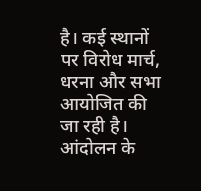है। कई स्थानों पर विरोध मार्च, धरना और सभा आयोजित की जा रही है। आंदोलन के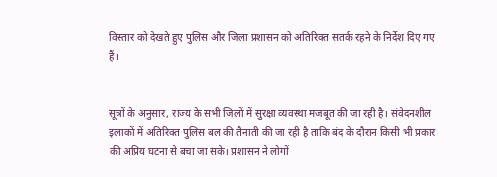विस्तार को देखते हुए पुलिस और जिला प्रशासन को अतिरिक्त सतर्क रहने के निर्देश दिए गए हैं।


सूत्रों के अनुसार, राज्य के सभी जिलों में सुरक्षा व्यवस्था मजबूत की जा रही है। संवेदनशील इलाकों में अतिरिक्त पुलिस बल की तैनाती की जा रही है ताकि बंद के दौरान किसी भी प्रकार की अप्रिय घटना से बचा जा सके। प्रशासन ने लोगों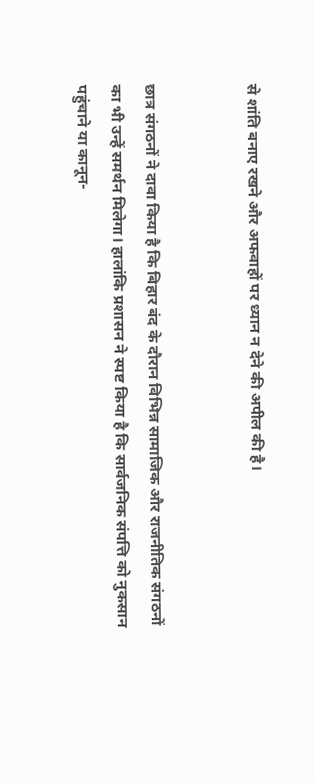से शांति बनाए रखने और अफवाहों पर ध्यान न देने की अपील की है।


छात्र संगठनों ने दावा किया है कि बिहार बंद के दौरान विभिन्न सामाजिक और राजनीतिक संगठनों का भी उन्हें समर्थन मिलेगा। हालांकि प्रशासन ने स्पष्ट किया है कि सार्वजनिक संपत्ति को नुकसान पहुंचाने या कानून-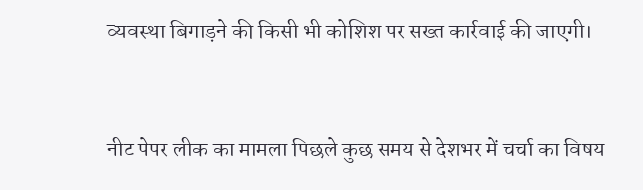व्यवस्था बिगाड़ने की किसी भी कोशिश पर सख्त कार्रवाई की जाएगी।


नीट पेपर लीक का मामला पिछले कुछ समय से देशभर में चर्चा का विषय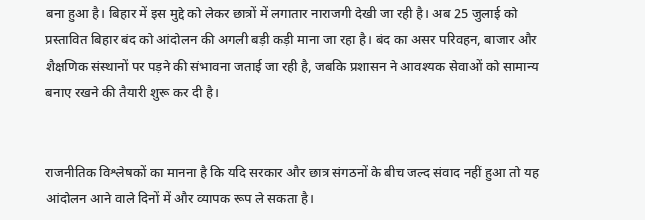बना हुआ है। बिहार में इस मुद्दे को लेकर छात्रों में लगातार नाराजगी देखी जा रही है। अब 25 जुलाई को प्रस्तावित बिहार बंद को आंदोलन की अगली बड़ी कड़ी माना जा रहा है। बंद का असर परिवहन, बाजार और शैक्षणिक संस्थानों पर पड़ने की संभावना जताई जा रही है, जबकि प्रशासन ने आवश्यक सेवाओं को सामान्य बनाए रखने की तैयारी शुरू कर दी है।


राजनीतिक विश्लेषकों का मानना है कि यदि सरकार और छात्र संगठनों के बीच जल्द संवाद नहीं हुआ तो यह आंदोलन आने वाले दिनों में और व्यापक रूप ले सकता है।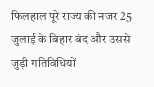फिलहाल पूरे राज्य की नजर 25 जुलाई के बिहार बंद और उससे जुड़ी गतिविधियों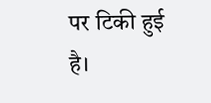पर टिकी हुई है।